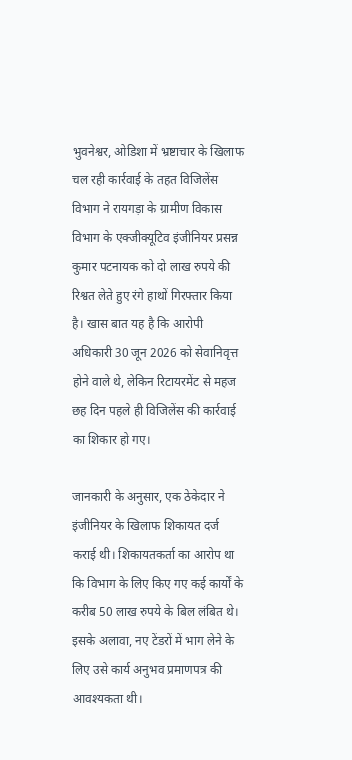भुवनेश्वर, ओडिशा में भ्रष्टाचार के खिलाफ चल रही कार्रवाई के तहत विजिलेंस विभाग ने रायगड़ा के ग्रामीण विकास विभाग के एक्जीक्यूटिव इंजीनियर प्रसन्न कुमार पटनायक को दो लाख रुपये की रिश्वत लेते हुए रंगे हाथों गिरफ्तार किया है। खास बात यह है कि आरोपी अधिकारी 30 जून 2026 को सेवानिवृत्त होने वाले थे, लेकिन रिटायरमेंट से महज छह दिन पहले ही विजिलेंस की कार्रवाई का शिकार हो गए।

जानकारी के अनुसार, एक ठेकेदार ने इंजीनियर के खिलाफ शिकायत दर्ज कराई थी। शिकायतकर्ता का आरोप था कि विभाग के लिए किए गए कई कार्यों के करीब 50 लाख रुपये के बिल लंबित थे। इसके अलावा, नए टेंडरों में भाग लेने के लिए उसे कार्य अनुभव प्रमाणपत्र की आवश्यकता थी।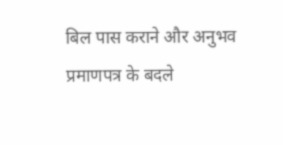बिल पास कराने और अनुभव प्रमाणपत्र के बदले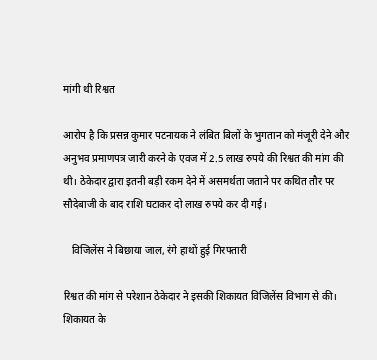मांगी थी रिश्वत

आरोप है कि प्रसन्न कुमार पटनायक ने लंबित बिलों के भुगतान को मंजूरी देने और अनुभव प्रमाणपत्र जारी करने के एवज में 2.5 लाख रुपये की रिश्वत की मांग की थी। ठेकेदार द्वारा इतनी बड़ी रकम देने में असमर्थता जताने पर कथित तौर पर सौदेबाजी के बाद राशि घटाकर दो लाख रुपये कर दी गई।

   विजिलेंस ने बिछाया जाल, रंगे हाथों हुई गिरफ्तारी

रिश्वत की मांग से परेशान ठेकेदार ने इसकी शिकायत विजिलेंस विभाग से की। शिकायत के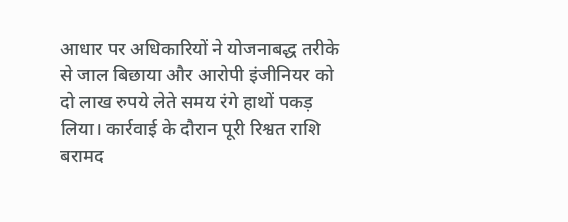आधार पर अधिकारियों ने योजनाबद्ध तरीके से जाल बिछाया और आरोपी इंजीनियर को दो लाख रुपये लेते समय रंगे हाथों पकड़ लिया। कार्रवाई के दौरान पूरी रिश्वत राशि बरामद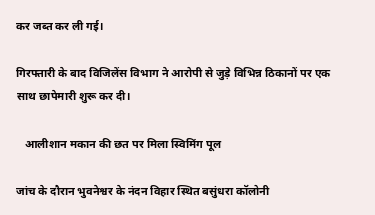कर जब्त कर ली गई।

गिरफ्तारी के बाद विजिलेंस विभाग ने आरोपी से जुड़े विभिन्न ठिकानों पर एक साथ छापेमारी शुरू कर दी।

   आलीशान मकान की छत पर मिला स्विमिंग पूल

जांच के दौरान भुवनेश्वर के नंदन विहार स्थित बसुंधरा कॉलोनी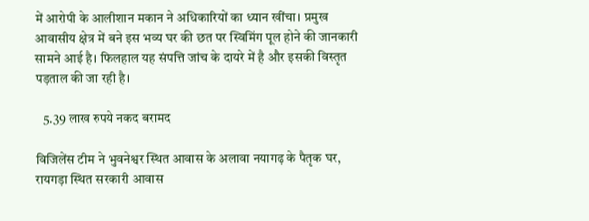में आरोपी के आलीशान मकान ने अधिकारियों का ध्यान खींचा। प्रमुख आवासीय क्षेत्र में बने इस भव्य घर की छत पर स्विमिंग पूल होने की जानकारी सामने आई है। फिलहाल यह संपत्ति जांच के दायरे में है और इसकी विस्तृत पड़ताल की जा रही है।

   5.39 लाख रुपये नकद बरामद

विजिलेंस टीम ने भुवनेश्वर स्थित आवास के अलावा नयागढ़ के पैतृक घर, रायगड़ा स्थित सरकारी आवास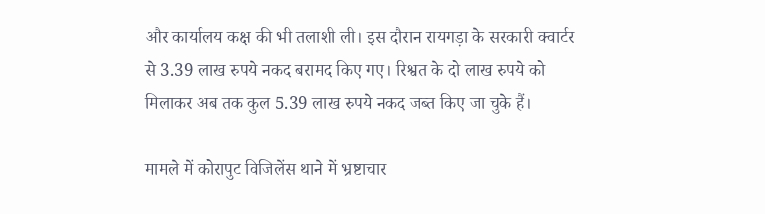और कार्यालय कक्ष की भी तलाशी ली। इस दौरान रायगड़ा के सरकारी क्वार्टर से 3.39 लाख रुपये नकद बरामद किए गए। रिश्वत के दो लाख रुपये को मिलाकर अब तक कुल 5.39 लाख रुपये नकद जब्त किए जा चुके हैं।

मामले में कोरापुट विजिलेंस थाने में भ्रष्टाचार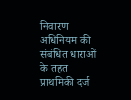निवारण अधिनियम की संबंधित धाराओं के तहत प्राथमिकी दर्ज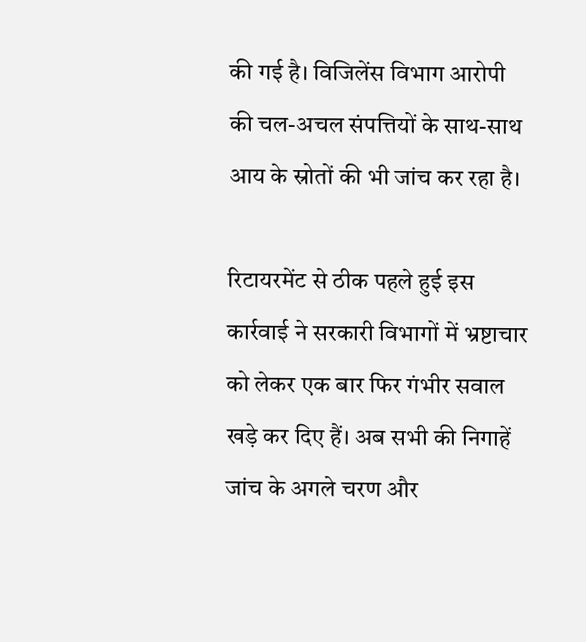की गई है। विजिलेंस विभाग आरोपी की चल-अचल संपत्तियों के साथ-साथ आय के स्रोतों की भी जांच कर रहा है।

रिटायरमेंट से ठीक पहले हुई इस कार्रवाई ने सरकारी विभागों में भ्रष्टाचार को लेकर एक बार फिर गंभीर सवाल खड़े कर दिए हैं। अब सभी की निगाहें जांच के अगले चरण और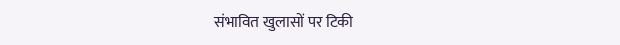संभावित खुलासों पर टिकी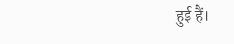हुई हैं।